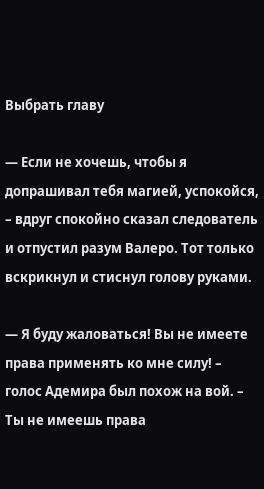Выбрать главу

— Если не хочешь, чтобы я допрашивал тебя магией, успокойся, – вдруг спокойно сказал следователь и отпустил разум Валеро. Тот только вскрикнул и стиснул голову руками.

— Я буду жаловаться! Вы не имеете права применять ко мне силу! – голос Адемира был похож на вой. – Ты не имеешь права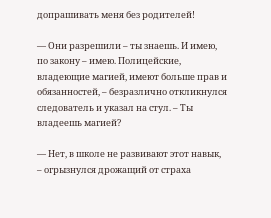допрашивать меня без родителей!

— Они разрешили – ты знаешь. И имею, по закону – имею. Полицейские, владеющие магией, имеют больше прав и обязанностей, – безразлично откликнулся следователь и указал на стул. – Ты владеешь магией?

— Нет, в школе не развивают этот навык, – огрызнулся дрожащий от страха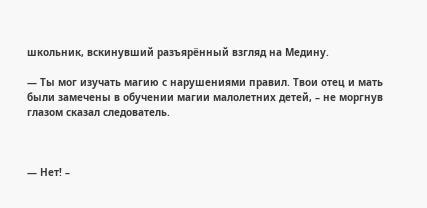школьник, вскинувший разъярённый взгляд на Медину.

— Ты мог изучать магию с нарушениями правил. Твои отец и мать были замечены в обучении магии малолетних детей, – не моргнув глазом сказал следователь.



— Нет! –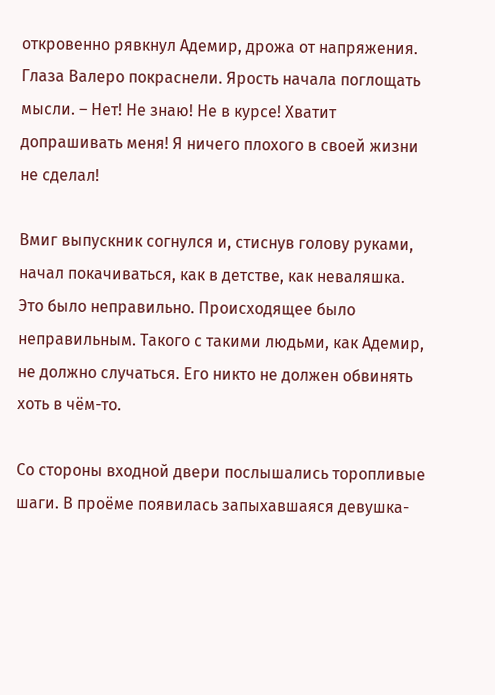откровенно рявкнул Адемир, дрожа от напряжения. Глаза Валеро покраснели. Ярость начала поглощать мысли. – Нет! Не знаю! Не в курсе! Хватит допрашивать меня! Я ничего плохого в своей жизни не сделал!

Вмиг выпускник согнулся и, стиснув голову руками, начал покачиваться, как в детстве, как неваляшка. Это было неправильно. Происходящее было неправильным. Такого с такими людьми, как Адемир, не должно случаться. Его никто не должен обвинять хоть в чём-то.

Со стороны входной двери послышались торопливые шаги. В проёме появилась запыхавшаяся девушка-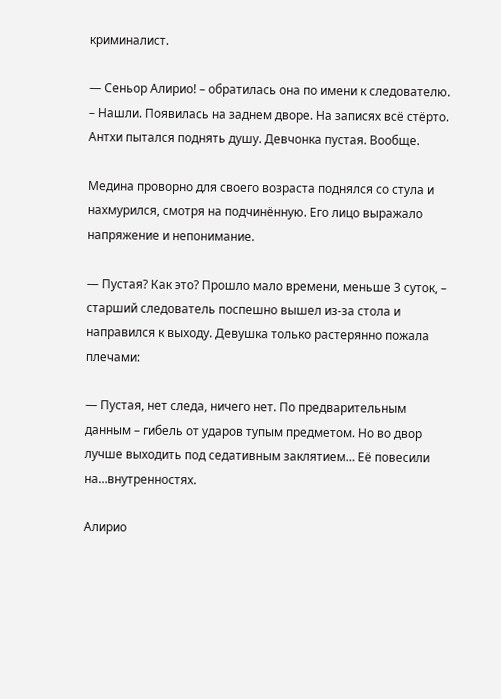криминалист.

— Сеньор Алирио! – обратилась она по имени к следователю. – Нашли. Появилась на заднем дворе. На записях всё стёрто. Антхи пытался поднять душу. Девчонка пустая. Вообще.

Медина проворно для своего возраста поднялся со стула и нахмурился, смотря на подчинённую. Его лицо выражало напряжение и непонимание.

— Пустая? Как это? Прошло мало времени, меньше 3 суток, – старший следователь поспешно вышел из-за стола и направился к выходу. Девушка только растерянно пожала плечами:

— Пустая, нет следа, ничего нет. По предварительным данным – гибель от ударов тупым предметом. Но во двор лучше выходить под седативным заклятием… Её повесили на…внутренностях.

Алирио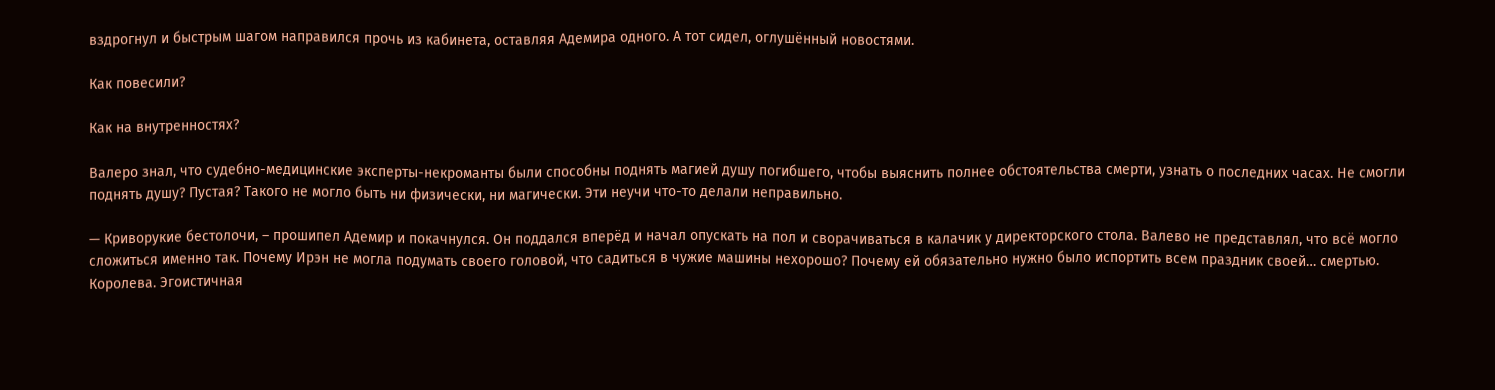вздрогнул и быстрым шагом направился прочь из кабинета, оставляя Адемира одного. А тот сидел, оглушённый новостями.

Как повесили?

Как на внутренностях?

Валеро знал, что судебно-медицинские эксперты-некроманты были способны поднять магией душу погибшего, чтобы выяснить полнее обстоятельства смерти, узнать о последних часах. Не смогли поднять душу? Пустая? Такого не могло быть ни физически, ни магически. Эти неучи что-то делали неправильно.

— Криворукие бестолочи, – прошипел Адемир и покачнулся. Он поддался вперёд и начал опускать на пол и сворачиваться в калачик у директорского стола. Валево не представлял, что всё могло сложиться именно так. Почему Ирэн не могла подумать своего головой, что садиться в чужие машины нехорошо? Почему ей обязательно нужно было испортить всем праздник своей… смертью. Королева. Эгоистичная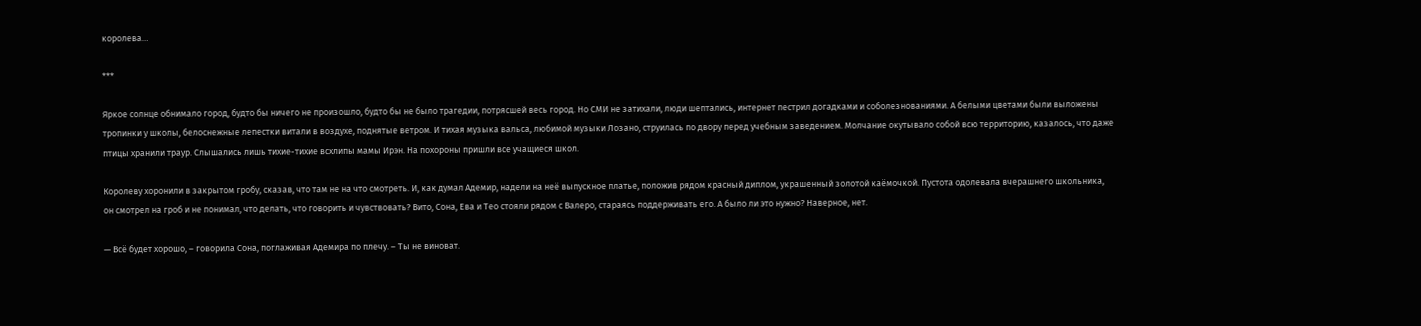королева…

***

Яркое солнце обнимало город, будто бы ничего не произошло, будто бы не было трагедии, потрясшей весь город. Но СМИ не затихали, люди шептались, интернет пестрил догадками и соболезнованиями. А белыми цветами были выложены тропинки у школы, белоснежные лепестки витали в воздухе, поднятые ветром. И тихая музыка вальса, любимой музыки Лозано, струилась по двору перед учебным заведением. Молчание окутывало собой всю территорию, казалось, что даже птицы хранили траур. Слышались лишь тихие-тихие всхлипы мамы Ирэн. На похороны пришли все учащиеся школ.

Королеву хоронили в закрытом гробу, сказав, что там не на что смотреть. И, как думал Адемир, надели на неё выпускное платье, положив рядом красный диплом, украшенный золотой каёмочкой. Пустота одолевала вчерашнего школьника, он смотрел на гроб и не понимал, что делать, что говорить и чувствовать? Вито, Сона, Ева и Тео стояли рядом с Валеро, стараясь поддерживать его. А было ли это нужно? Наверное, нет.

— Всё будет хорошо, – говорила Сона, поглаживая Адемира по плечу. – Ты не виноват.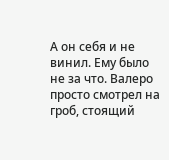А он себя и не винил. Ему было не за что. Валеро просто смотрел на гроб, стоящий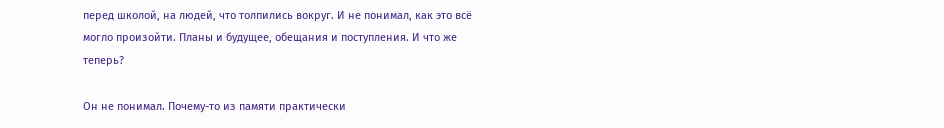перед школой, на людей, что толпились вокруг. И не понимал, как это всё могло произойти. Планы и будущее, обещания и поступления. И что же теперь?

Он не понимал. Почему-то из памяти практически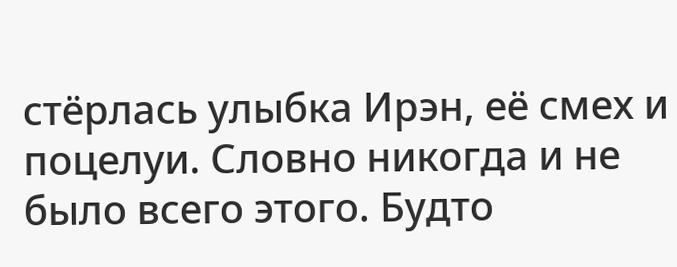стёрлась улыбка Ирэн, её смех и поцелуи. Словно никогда и не было всего этого. Будто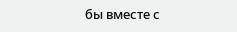бы вместе с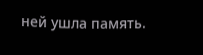ней ушла память.